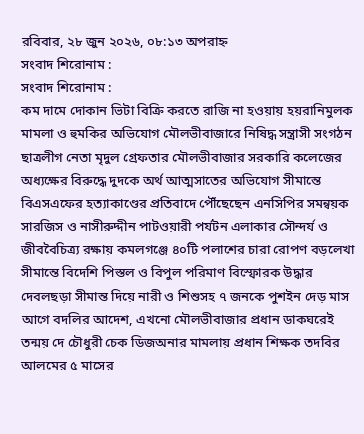রবিবার, ২৮ জুন ২০২৬, ০৮:১৩ অপরাহ্ন
সংবাদ শিরোনাম :
সংবাদ শিরোনাম :
কম দামে দোকান ভিটা বিক্রি করতে রাজি না হওয়ায় হয়রানিমুলক মামলা ও হুমকির অভিযোগ মৌলভীবাজারে নিষিদ্ধ সন্ত্রাসী সংগঠন ছাত্রলীগ নেতা মৃদুল গ্রেফতার মৌলভীবাজার সরকারি কলেজের অধ্যক্ষের বিরুদ্ধে দুদকে অর্থ আত্মসাতের অভিযোগ সীমান্তে বিএসএফের হত্যাকাণ্ডের প্রতিবাদে পৌঁছেছেন এনসিপির সমন্বয়ক সারজিস ও নাসীরুদ্দীন পাটওয়ারী পর্যটন এলাকার সৌন্দর্য ও জীববৈচিত্র্য রক্ষায় কমলগঞ্জে ৪০টি পলাশের চারা রোপণ বড়লেখা সীমান্তে বিদেশি পিস্তল ও বিপুল পরিমাণ বিস্ফোরক উদ্ধার দেবলছড়া সীমান্ত দিয়ে নারী ও শিশুসহ ৭ জনকে পুশইন দেড় মাস আগে বদলির আদেশ, এখনো মৌলভীবাজার প্রধান ডাকঘরেই তন্ময় দে চৌধুরী চেক ডিজঅনার মামলায় প্রধান শিক্ষক তদবির আলমের ৫ মাসের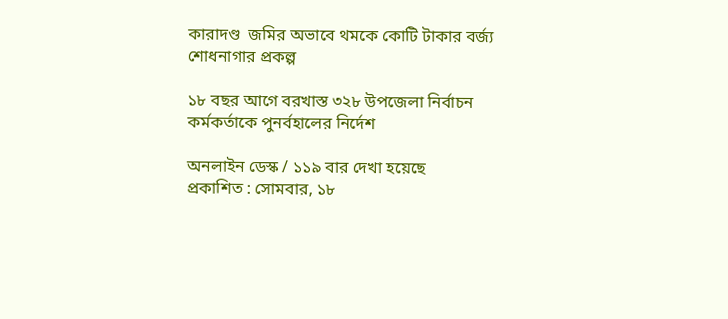কারাদণ্ড  জমির অভাবে থমকে কোটি টাকার বর্জ্য শোধনাগার প্রকল্প

১৮ বছর আগে বরখাস্ত ৩২৮ উপজেলা নির্বাচন কর্মকর্তাকে পুনর্বহালের নির্দেশ

অনলাইন ডেস্ক / ১১৯ বার দেখা হয়েছে
প্রকাশিত : সোমবার, ১৮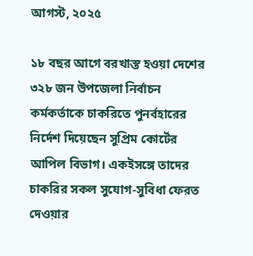আগস্ট, ২০২৫

১৮ বছর আগে বরখাস্ত হওয়া দেশের ৩২৮ জন উপজেলা নির্বাচন কর্মকর্তাকে চাকরিতে পুনর্বহারের নির্দেশ দিয়েছেন সুপ্রিম কোর্টের আপিল বিভাগ। একইসঙ্গে তাদের চাকরির সকল সুযোগ-সুবিধা ফেরত দেওয়ার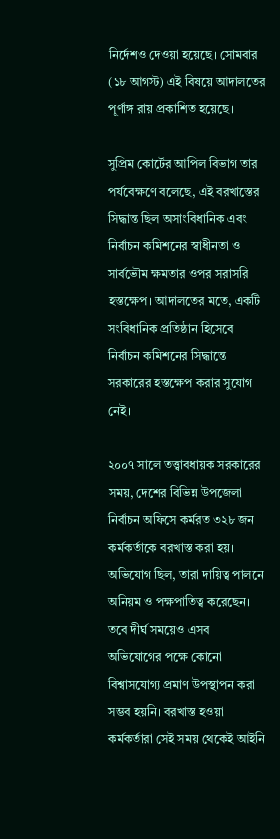নির্দেশও দেওয়া হয়েছে। সোমবার (১৮ আগস্ট) এই বিষয়ে আদালতের পূর্ণাঙ্গ রায় প্রকাশিত হয়েছে।

সুপ্রিম কোর্টের আপিল বিভাগ তার পর্যবেক্ষণে বলেছে, এই বরখাস্তের সিদ্ধান্ত ছিল অসাংবিধানিক এবং নির্বাচন কমিশনের স্বাধীনতা ও সার্বভৌম ক্ষমতার ওপর সরাসরি হস্তক্ষেপ। আদালতের মতে, একটি সংবিধানিক প্রতিষ্ঠান হিসেবে নির্বাচন কমিশনের সিদ্ধান্তে সরকারের হস্তক্ষেপ করার সুযোগ নেই।

২০০৭ সালে তত্ত্বাবধায়ক সরকারের সময়, দেশের বিভিন্ন উপজেলা নির্বাচন অফিসে কর্মরত ৩২৮ জন কর্মকর্তাকে বরখাস্ত করা হয়। অভিযোগ ছিল, তারা দায়িত্ব পালনে অনিয়ম ও পক্ষপাতিত্ব করেছেন। তবে দীর্ঘ সময়েও এসব অভিযোগের পক্ষে কোনো বিশ্বাসযোগ্য প্রমাণ উপস্থাপন করা সম্ভব হয়নি। বরখাস্ত হওয়া কর্মকর্তারা সেই সময় থেকেই আইনি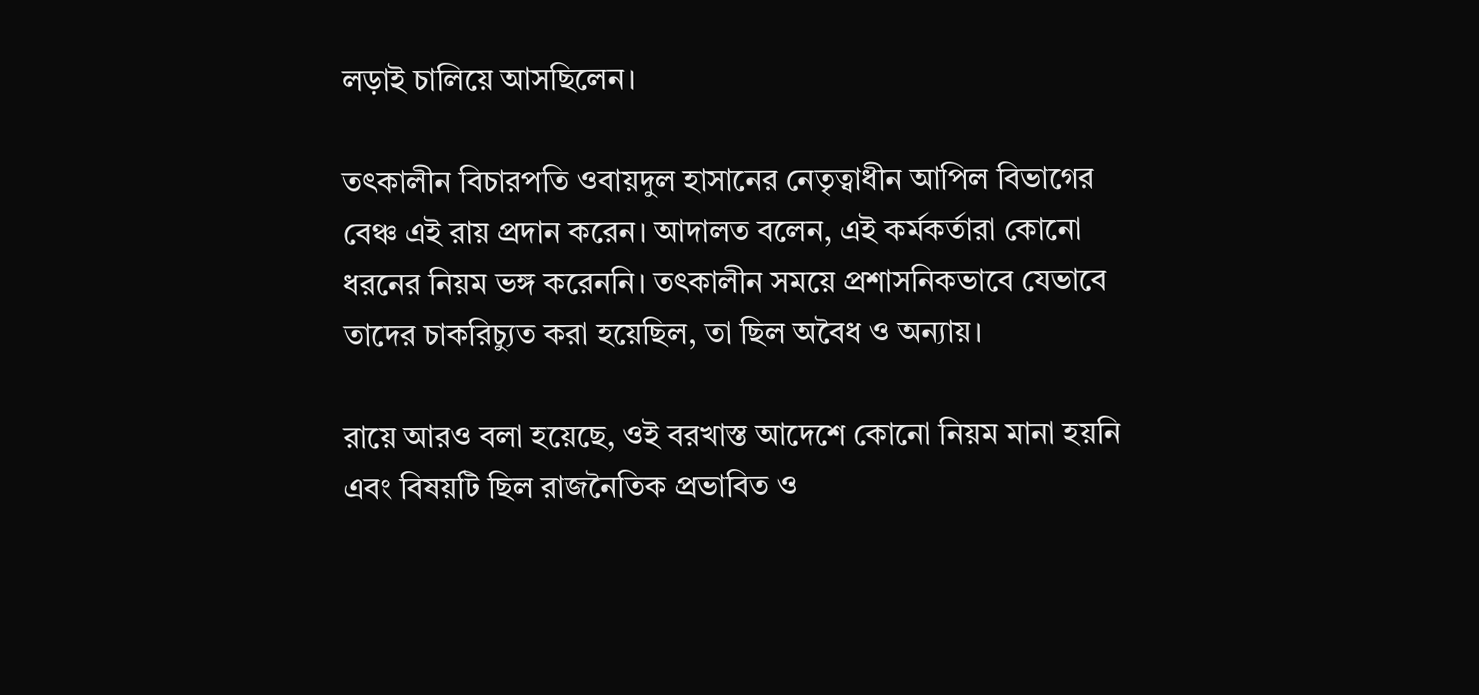লড়াই চালিয়ে আসছিলেন।

তৎকালীন বিচারপতি ওবায়দুল হাসানের নেতৃত্বাধীন আপিল বিভাগের বেঞ্চ এই রায় প্রদান করেন। আদালত বলেন, এই কর্মকর্তারা কোনো ধরনের নিয়ম ভঙ্গ করেননি। তৎকালীন সময়ে প্রশাসনিকভাবে যেভাবে তাদের চাকরিচ্যুত করা হয়েছিল, তা ছিল অবৈধ ও অন্যায়।

রায়ে আরও বলা হয়েছে, ওই বরখাস্ত আদেশে কোনো নিয়ম মানা হয়নি এবং বিষয়টি ছিল রাজনৈতিক প্রভাবিত ও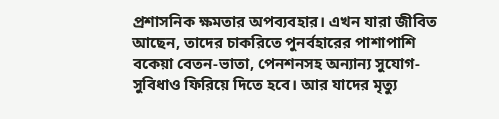প্রশাসনিক ক্ষমতার অপব্যবহার। এখন যারা জীবিত আছেন, তাদের চাকরিতে পুনর্বহারের পাশাপাশি বকেয়া বেতন-ভাতা, পেনশনসহ অন্যান্য সুযোগ-সুবিধাও ফিরিয়ে দিতে হবে। আর যাদের মৃত্যু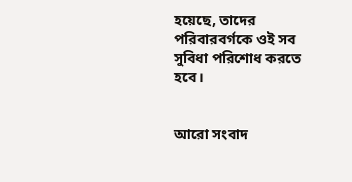হয়েছে, তাদের পরিবারবর্গকে ওই সব সুবিধা পরিশোধ করতে হবে।


আরো সংবাদ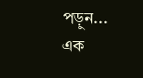পড়ুন...
এক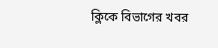ক্লিকে বিভাগের খবর